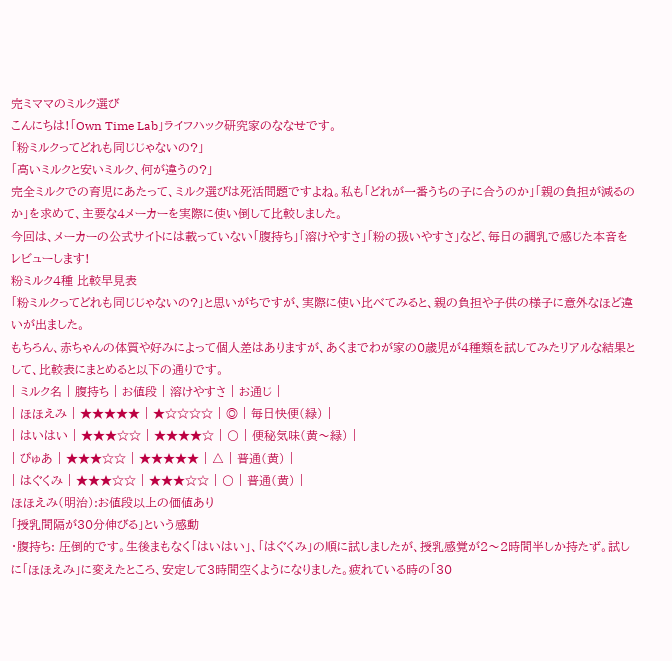完ミママのミルク選び
こんにちは!「Own Time Lab」ライフハック研究家のななせです。
「粉ミルクってどれも同じじゃないの?」
「高いミルクと安いミルク、何が違うの?」
完全ミルクでの育児にあたって、ミルク選びは死活問題ですよね。私も「どれが一番うちの子に合うのか」「親の負担が減るのか」を求めて、主要な4メーカーを実際に使い倒して比較しました。
今回は、メーカーの公式サイトには載っていない「腹持ち」「溶けやすさ」「粉の扱いやすさ」など、毎日の調乳で感じた本音をレビューします!
粉ミルク4種 比較早見表
「粉ミルクってどれも同じじゃないの?」と思いがちですが、実際に使い比べてみると、親の負担や子供の様子に意外なほど違いが出ました。
もちろん、赤ちゃんの体質や好みによって個人差はありますが、あくまでわが家の0歳児が4種類を試してみたリアルな結果として、比較表にまとめると以下の通りです。
| ミルク名 | 腹持ち | お値段 | 溶けやすさ | お通じ |
| ほほえみ | ★★★★★ | ★☆☆☆☆ | ◎ | 毎日快便(緑) |
| はいはい | ★★★☆☆ | ★★★★☆ | 〇 | 便秘気味(黄〜緑) |
| ぴゅあ | ★★★☆☆ | ★★★★★ | △ | 普通(黄) |
| はぐくみ | ★★★☆☆ | ★★★☆☆ | 〇 | 普通(黄) |
ほほえみ(明治):お値段以上の価値あり
「授乳間隔が30分伸びる」という感動
・腹持ち: 圧倒的です。生後まもなく「はいはい」、「はぐくみ」の順に試しましたが、授乳感覚が2〜2時間半しか持たず。試しに「ほほえみ」に変えたところ、安定して3時間空くようになりました。疲れている時の「30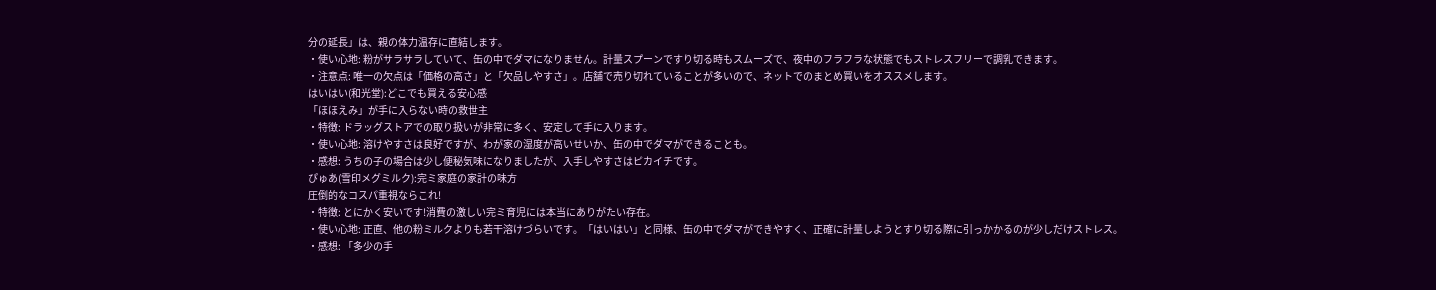分の延長」は、親の体力温存に直結します。
・使い心地: 粉がサラサラしていて、缶の中でダマになりません。計量スプーンですり切る時もスムーズで、夜中のフラフラな状態でもストレスフリーで調乳できます。
・注意点: 唯一の欠点は「価格の高さ」と「欠品しやすさ」。店舗で売り切れていることが多いので、ネットでのまとめ買いをオススメします。
はいはい(和光堂):どこでも買える安心感
「ほほえみ」が手に入らない時の救世主
・特徴: ドラッグストアでの取り扱いが非常に多く、安定して手に入ります。
・使い心地: 溶けやすさは良好ですが、わが家の湿度が高いせいか、缶の中でダマができることも。
・感想: うちの子の場合は少し便秘気味になりましたが、入手しやすさはピカイチです。
ぴゅあ(雪印メグミルク):完ミ家庭の家計の味方
圧倒的なコスパ重視ならこれ!
・特徴: とにかく安いです!消費の激しい完ミ育児には本当にありがたい存在。
・使い心地: 正直、他の粉ミルクよりも若干溶けづらいです。「はいはい」と同様、缶の中でダマができやすく、正確に計量しようとすり切る際に引っかかるのが少しだけストレス。
・感想: 「多少の手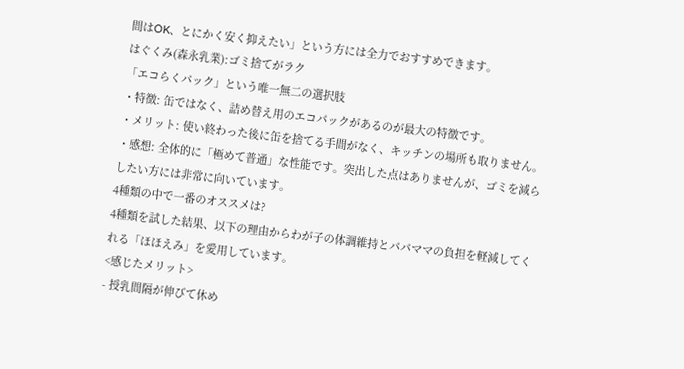間はOK、とにかく安く抑えたい」という方には全力でおすすめできます。
はぐくみ(森永乳業):ゴミ捨てがラク
「エコらくパック」という唯一無二の選択肢
・特徴: 缶ではなく、詰め替え用のエコパックがあるのが最大の特徴です。
・メリット: 使い終わった後に缶を捨てる手間がなく、キッチンの場所も取りません。
・感想: 全体的に「極めて普通」な性能です。突出した点はありませんが、ゴミを減らしたい方には非常に向いています。
4種類の中で一番のオススメは?
4種類を試した結果、以下の理由からわが子の体調維持とパパママの負担を軽減してくれる「ほほえみ」を愛用しています。
<感じたメリット>
- 授乳間隔が伸びて休め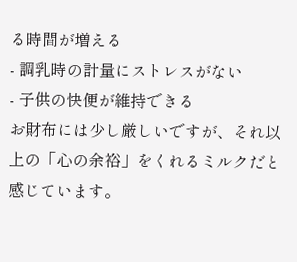る時間が増える
- 調乳時の計量にストレスがない
- 子供の快便が維持できる
お財布には少し厳しいですが、それ以上の「心の余裕」をくれるミルクだと感じています。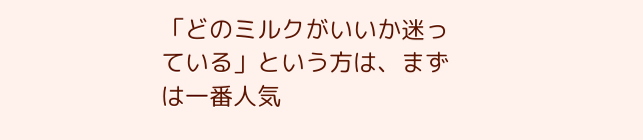「どのミルクがいいか迷っている」という方は、まずは一番人気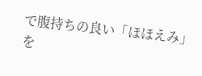で腹持ちの良い「ほほえみ」を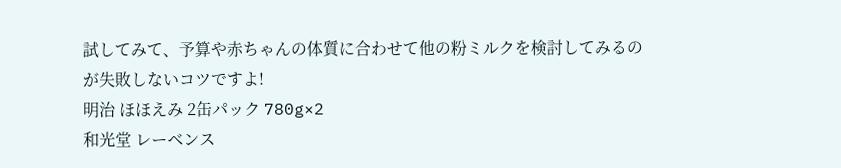試してみて、予算や赤ちゃんの体質に合わせて他の粉ミルクを検討してみるのが失敗しないコツですよ!
明治 ほほえみ 2缶パック 780g×2
和光堂 レーベンス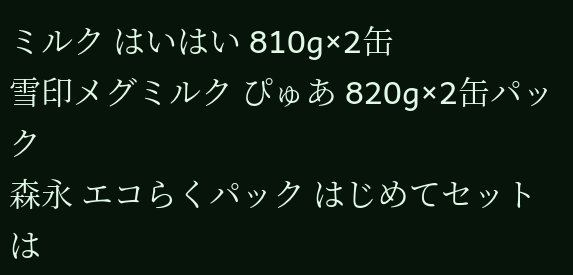ミルク はいはい 810g×2缶
雪印メグミルク ぴゅあ 820g×2缶パック
森永 エコらくパック はじめてセット は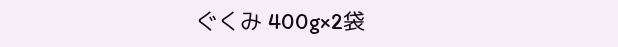ぐくみ 400g×2袋